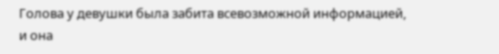Голова у девушки была забита всевозможной информацией, и она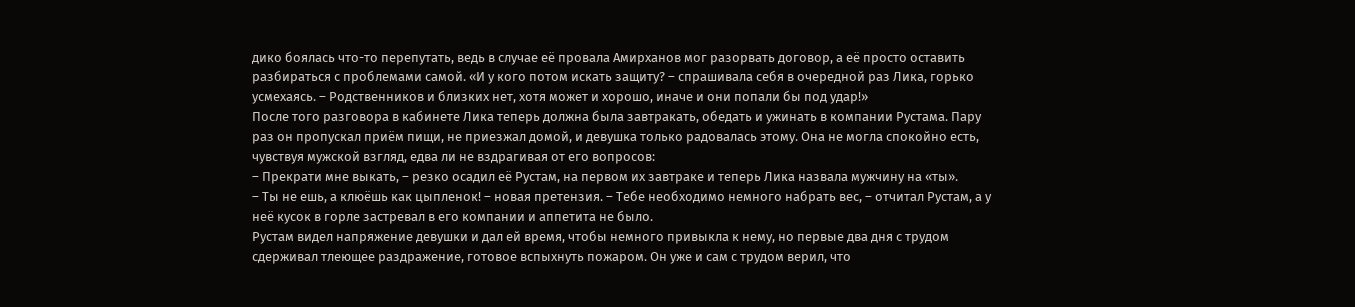дико боялась что-то перепутать, ведь в случае её провала Амирханов мог разорвать договор, а её просто оставить разбираться с проблемами самой. «И у кого потом искать защиту? – спрашивала себя в очередной раз Лика, горько усмехаясь. – Родственников и близких нет, хотя может и хорошо, иначе и они попали бы под удар!»
После того разговора в кабинете Лика теперь должна была завтракать, обедать и ужинать в компании Рустама. Пару раз он пропускал приём пищи, не приезжал домой, и девушка только радовалась этому. Она не могла спокойно есть, чувствуя мужской взгляд, едва ли не вздрагивая от его вопросов:
– Прекрати мне выкать, – резко осадил её Рустам, на первом их завтраке и теперь Лика назвала мужчину на «ты».
– Ты не ешь, а клюёшь как цыпленок! – новая претензия. – Тебе необходимо немного набрать вес, – отчитал Рустам, а у неё кусок в горле застревал в его компании и аппетита не было.
Рустам видел напряжение девушки и дал ей время, чтобы немного привыкла к нему, но первые два дня с трудом сдерживал тлеющее раздражение, готовое вспыхнуть пожаром. Он уже и сам с трудом верил, что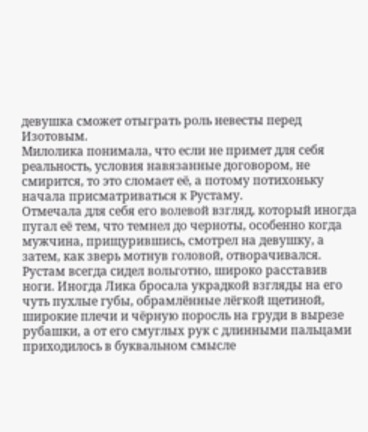девушка сможет отыграть роль невесты перед Изотовым.
Милолика понимала, что если не примет для себя реальность, условия навязанные договором, не смирится, то это сломает её, а потому потихоньку начала присматриваться к Рустаму.
Отмечала для себя его волевой взгляд, который иногда пугал её тем, что темнел до черноты, особенно когда мужчина, прищурившись, смотрел на девушку, а затем, как зверь мотнув головой, отворачивался. Рустам всегда сидел вольготно, широко расставив ноги. Иногда Лика бросала украдкой взгляды на его чуть пухлые губы, обрамлённые лёгкой щетиной, широкие плечи и чёрную поросль на груди в вырезе рубашки, а от его смуглых рук с длинными пальцами приходилось в буквальном смысле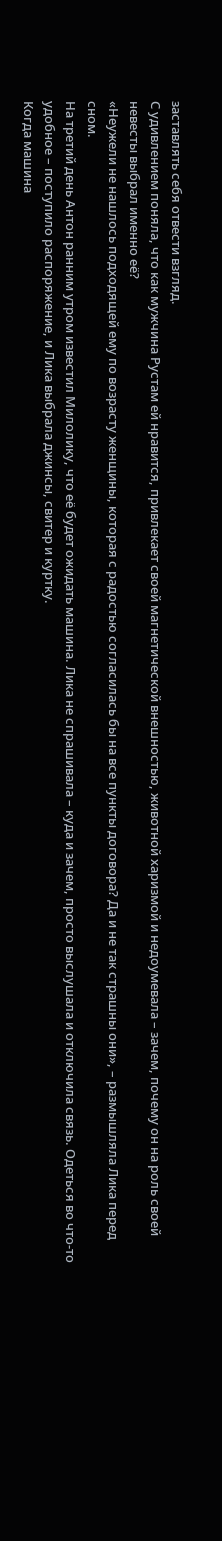заставлять себя отвести взгляд.
С удивлением поняла, что как мужчина Рустам ей нравится, привлекает своей магнетической внешностью, животной харизмой и недоумевала – зачем, почему он на роль своей невесты выбрал именно её?
«Неужели не нашлось подходящей ему по возрасту женщины, которая с радостью согласилась бы на все пункты договора? Да и не так страшны они», – размышляла Лика перед сном.
На третий день Антон ранним утром известил Милолику, что её будет ожидать машина. Лика не спрашивала – куда и зачем, просто выслушала и отключила связь. Одеться во что-то удобное – поступило распоряжение, и Лика выбрала джинсы, свитер и куртку.
Когда машина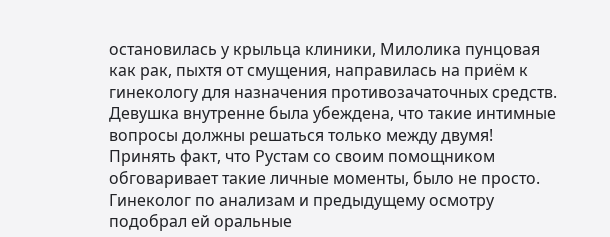остановилась у крыльца клиники, Милолика пунцовая как рак, пыхтя от смущения, направилась на приём к гинекологу для назначения противозачаточных средств.
Девушка внутренне была убеждена, что такие интимные вопросы должны решаться только между двумя! Принять факт, что Рустам со своим помощником обговаривает такие личные моменты, было не просто.
Гинеколог по анализам и предыдущему осмотру подобрал ей оральные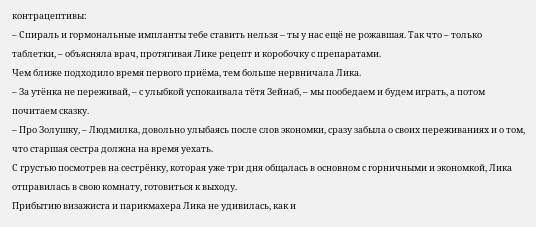контрацептивы:
– Спираль и гормональные импланты тебе ставить нельзя – ты у нас ещё не рожавшая. Так что – только таблетки, – объясняла врач, протягивая Лике рецепт и коробочку с препаратами.
Чем ближе подходило время первого приёма, тем больше нервничала Лика.
– За утёнка не переживай, – с улыбкой успокаивала тётя Зейнаб, – мы пообедаем и будем играть, а потом почитаем сказку.
– Про Золушку, – Людмилка, довольно улыбаясь после слов экономки, сразу забыла о своих переживаниях и о том, что старшая сестра должна на время уехать.
С грустью посмотрев на сестрёнку, которая уже три дня общалась в основном с горничными и экономкой, Лика отправилась в свою комнату, готовиться к выходу.
Прибытию визажиста и парикмахера Лика не удивилась, как и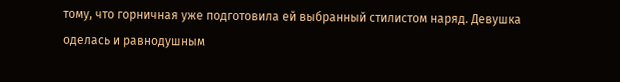тому, что горничная уже подготовила ей выбранный стилистом наряд. Девушка оделась и равнодушным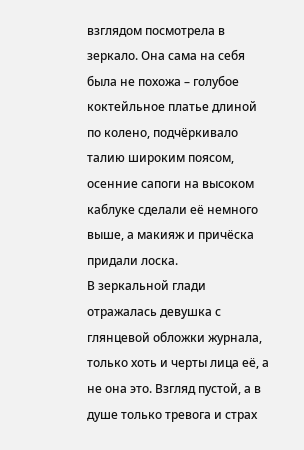взглядом посмотрела в зеркало. Она сама на себя была не похожа – голубое коктейльное платье длиной по колено, подчёркивало талию широким поясом, осенние сапоги на высоком каблуке сделали её немного выше, а макияж и причёска придали лоска.
В зеркальной глади отражалась девушка с глянцевой обложки журнала, только хоть и черты лица её, а не она это. Взгляд пустой, а в душе только тревога и страх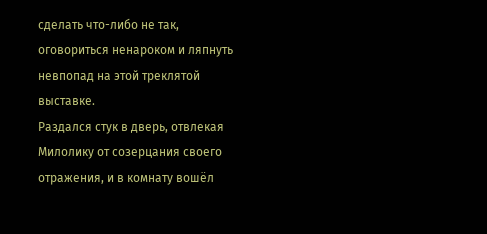сделать что-либо не так, оговориться ненароком и ляпнуть невпопад на этой треклятой выставке.
Раздался стук в дверь, отвлекая Милолику от созерцания своего отражения, и в комнату вошёл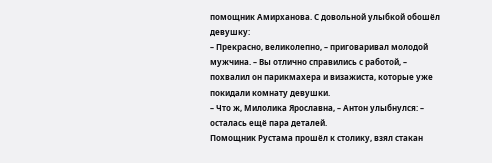помощник Амирханова. С довольной улыбкой обошёл девушку:
– Прекрасно, великолепно, – приговаривал молодой мужчина. – Вы отлично справились с работой, – похвалил он парикмахера и визажиста, которые уже покидали комнату девушки.
– Что ж, Милолика Ярославна, – Антон улыбнулся: – осталась ещё пара деталей.
Помощник Рустама прошёл к столику, взял стакан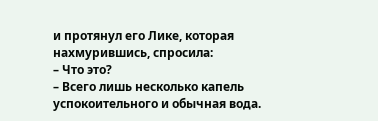и протянул его Лике, которая нахмурившись, спросила:
– Что это?
– Всего лишь несколько капель успокоительного и обычная вода.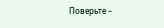Поверьте –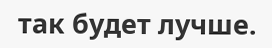так будет лучше.